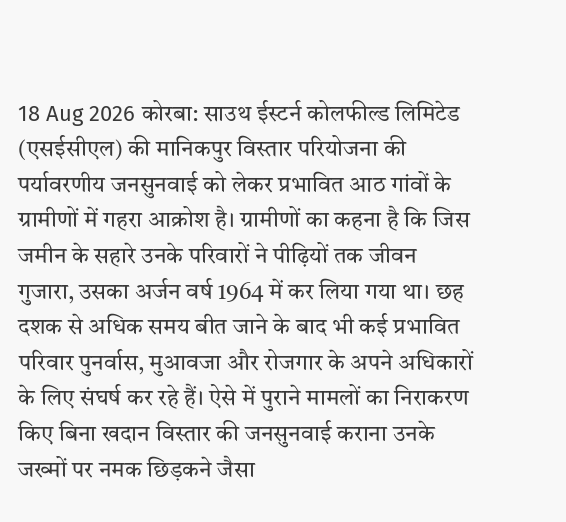18 Aug 2026 कोरबा: साउथ ईस्टर्न कोलफील्ड लिमिटेड (एसईसीएल) की मानिकपुर विस्तार परियोजना की पर्यावरणीय जनसुनवाई को लेकर प्रभावित आठ गांवों के ग्रामीणों में गहरा आक्रोश है। ग्रामीणों का कहना है कि जिस जमीन के सहारे उनके परिवारों ने पीढ़ियों तक जीवन गुजारा, उसका अर्जन वर्ष 1964 में कर लिया गया था। छह दशक से अधिक समय बीत जाने के बाद भी कई प्रभावित परिवार पुनर्वास, मुआवजा और रोजगार के अपने अधिकारों के लिए संघर्ष कर रहे हैं। ऐसे में पुराने मामलों का निराकरण किए बिना खदान विस्तार की जनसुनवाई कराना उनके जख्मों पर नमक छिड़कने जैसा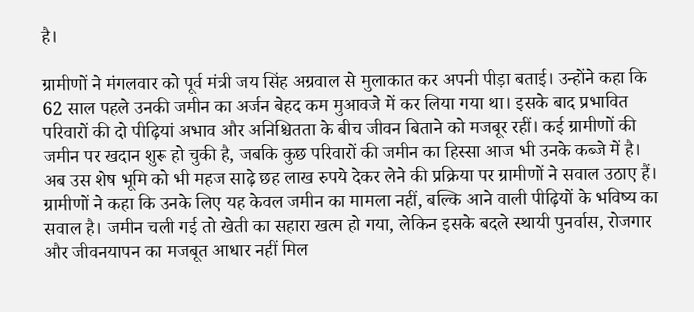है।

ग्रामीणों ने मंगलवार को पूर्व मंत्री जय सिंह अग्रवाल से मुलाकात कर अपनी पीड़ा बताई। उन्होंने कहा कि 62 साल पहले उनकी जमीन का अर्जन बेहद कम मुआवजे में कर लिया गया था। इसके बाद प्रभावित परिवारों की दो पीढ़ियां अभाव और अनिश्चितता के बीच जीवन बिताने को मजबूर रहीं। कई ग्रामीणों की जमीन पर खदान शुरू हो चुकी है, जबकि कुछ परिवारों की जमीन का हिस्सा आज भी उनके कब्जे में है। अब उस शेष भूमि को भी महज साढ़े छह लाख रुपये देकर लेने की प्रक्रिया पर ग्रामीणों ने सवाल उठाए हैं।
ग्रामीणों ने कहा कि उनके लिए यह केवल जमीन का मामला नहीं, बल्कि आने वाली पीढ़ियों के भविष्य का सवाल है। जमीन चली गई तो खेती का सहारा खत्म हो गया, लेकिन इसके बदले स्थायी पुनर्वास, रोजगार और जीवनयापन का मजबूत आधार नहीं मिल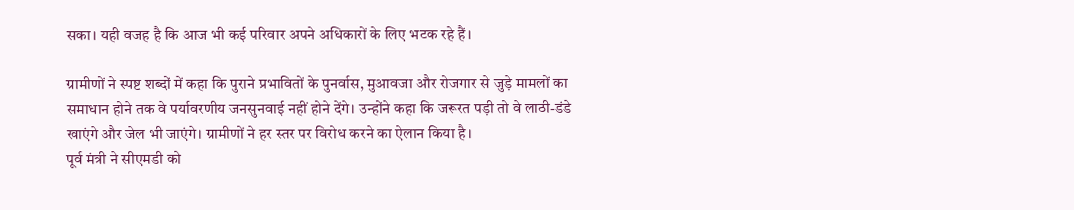सका। यही वजह है कि आज भी कई परिवार अपने अधिकारों के लिए भटक रहे हैं।

ग्रामीणों ने स्पष्ट शब्दों में कहा कि पुराने प्रभावितों के पुनर्वास, मुआवजा और रोजगार से जुड़े मामलों का समाधान होने तक वे पर्यावरणीय जनसुनवाई नहीं होने देंगे। उन्होंने कहा कि जरूरत पड़ी तो वे लाठी-डंडे खाएंगे और जेल भी जाएंगे। ग्रामीणों ने हर स्तर पर विरोध करने का ऐलान किया है।
पूर्व मंत्री ने सीएमडी को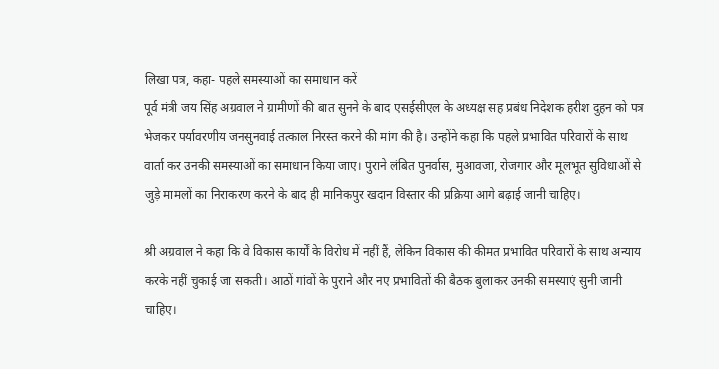लिखा पत्र, कहा- पहले समस्याओं का समाधान करें
पूर्व मंत्री जय सिंह अग्रवाल ने ग्रामीणों की बात सुनने के बाद एसईसीएल के अध्यक्ष सह प्रबंध निदेशक हरीश दुहन को पत्र भेजकर पर्यावरणीय जनसुनवाई तत्काल निरस्त करने की मांग की है। उन्होंने कहा कि पहले प्रभावित परिवारों के साथ वार्ता कर उनकी समस्याओं का समाधान किया जाए। पुराने लंबित पुनर्वास, मुआवजा, रोजगार और मूलभूत सुविधाओं से जुड़े मामलों का निराकरण करने के बाद ही मानिकपुर खदान विस्तार की प्रक्रिया आगे बढ़ाई जानी चाहिए।

श्री अग्रवाल ने कहा कि वे विकास कार्यों के विरोध में नहीं हैं, लेकिन विकास की कीमत प्रभावित परिवारों के साथ अन्याय करके नहीं चुकाई जा सकती। आठों गांवों के पुराने और नए प्रभावितों की बैठक बुलाकर उनकी समस्याएं सुनी जानी चाहिए।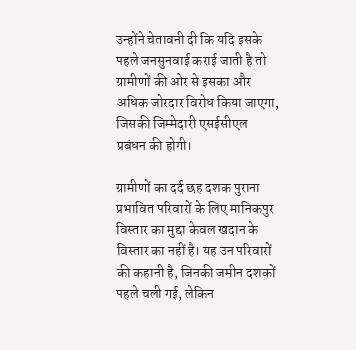उन्होंने चेतावनी दी कि यदि इसके पहले जनसुनवाई कराई जाती है तो ग्रामीणों की ओर से इसका और अधिक जोरदार विरोध किया जाएगा, जिसकी जिम्मेदारी एसईसीएल प्रबंधन की होगी।

ग्रामीणों का दर्द छह दशक पुराना
प्रभावित परिवारों के लिए मानिकपुर विस्तार का मुद्दा केवल खदान के विस्तार का नहीं है। यह उन परिवारों की कहानी है, जिनकी जमीन दशकों पहले चली गई, लेकिन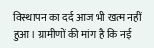विस्थापन का दर्द आज भी खत्म नहीं हुआ। ग्रामीणों की मांग है कि नई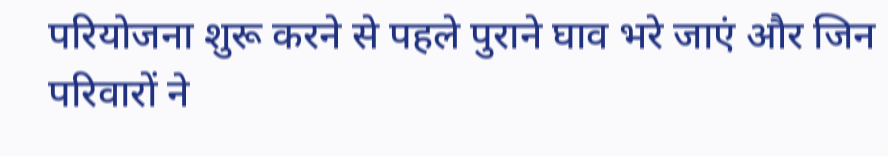परियोजना शुरू करने से पहले पुराने घाव भरे जाएं और जिन परिवारों ने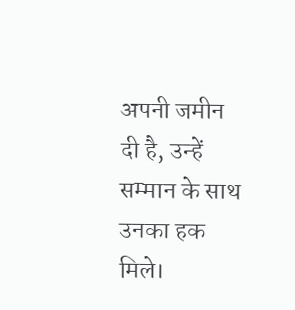अपनी जमीन दी है, उन्हें सम्मान के साथ उनका हक मिले।